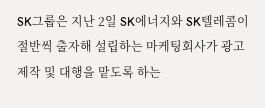SK그룹은 지난 2일 SK에너지와 SK텔레콤이 절반씩 출자해 설립하는 마케팅회사가 광고 제작 및 대행을 맡도록 하는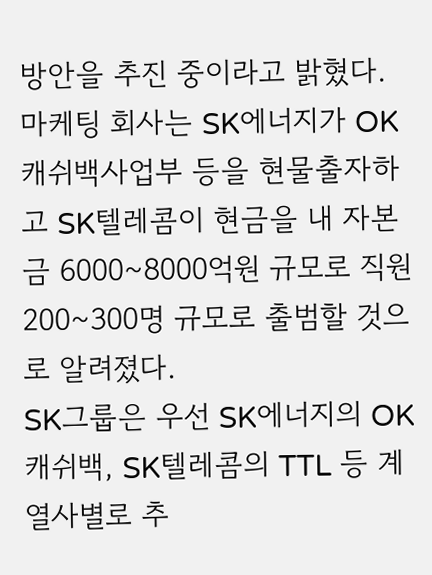방안을 추진 중이라고 밝혔다.
마케팅 회사는 SK에너지가 OK캐쉬백사업부 등을 현물출자하고 SK텔레콤이 현금을 내 자본금 6000~8000억원 규모로 직원 200~300명 규모로 출범할 것으로 알려졌다.
SK그룹은 우선 SK에너지의 OK캐쉬백, SK텔레콤의 TTL 등 계열사별로 추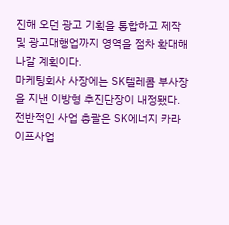진해 오던 광고 기획을 통합하고 제작 및 광고대행업까지 영역을 점차 확대해 나갈 계획이다.
마케팅회사 사장에는 SK텔레콤 부사장을 지낸 이방형 추진단장이 내정됐다. 전반적인 사업 총괄은 SK에너지 카라이프사업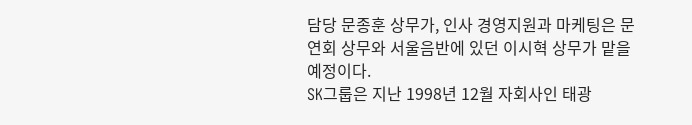담당 문종훈 상무가, 인사 경영지원과 마케팅은 문연회 상무와 서울음반에 있던 이시혁 상무가 맡을 예정이다.
SK그룹은 지난 1998년 12월 자회사인 태광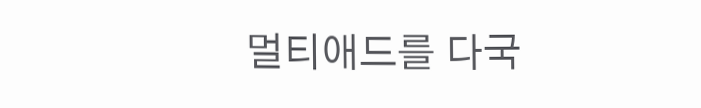멀티애드를 다국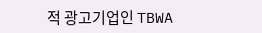적 광고기업인 TBWA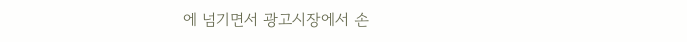에 넘기면서 광고시장에서 손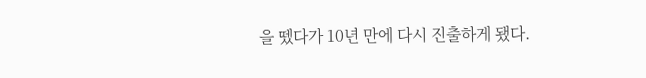을 뗐다가 10년 만에 다시 진출하게 됐다.